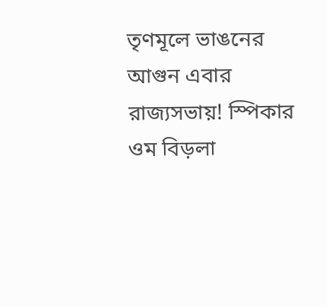তৃণমূলে ভাঙনের আগুন এবার রাজ্যসভায়! স্পিকার ওম বিড়লা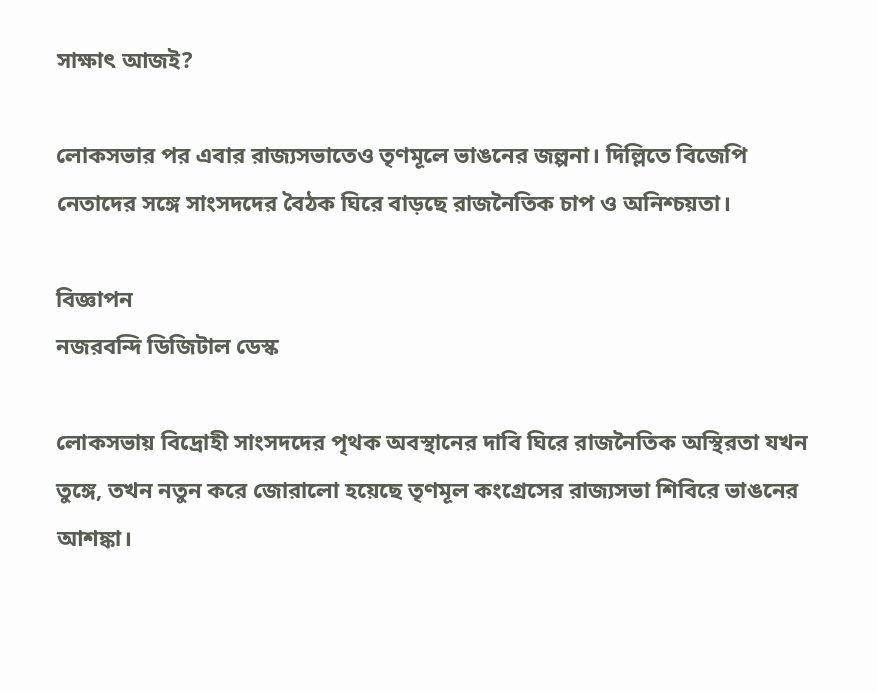সাক্ষাৎ আজই?

লোকসভার পর এবার রাজ্যসভাতেও তৃণমূলে ভাঙনের জল্পনা। দিল্লিতে বিজেপি নেতাদের সঙ্গে সাংসদদের বৈঠক ঘিরে বাড়ছে রাজনৈতিক চাপ ও অনিশ্চয়তা।

বিজ্ঞাপন
নজরবন্দি ডিজিটাল ডেস্ক

লোকসভায় বিদ্রোহী সাংসদদের পৃথক অবস্থানের দাবি ঘিরে রাজনৈতিক অস্থিরতা যখন তুঙ্গে, তখন নতুন করে জোরালো হয়েছে তৃণমূল কংগ্রেসের রাজ্যসভা শিবিরে ভাঙনের আশঙ্কা।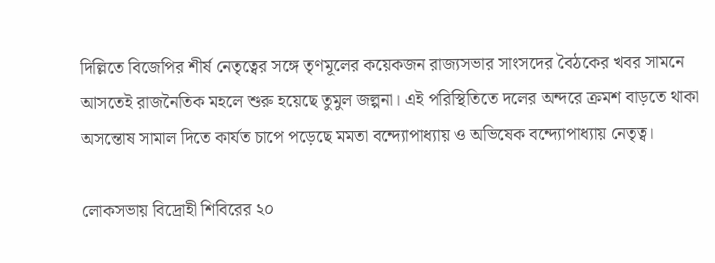দিল্লিতে বিজেপির শীর্ষ নেতৃত্বের সঙ্গে তৃণমূলের কয়েকজন রাজ্যসভার সাংসদের বৈঠকের খবর সামনে আসতেই রাজনৈতিক মহলে শুরু হয়েছে তুমুল জল্পনা। এই পরিস্থিতিতে দলের অন্দরে ক্রমশ বাড়তে থাকা অসন্তোষ সামাল দিতে কার্যত চাপে পড়েছে মমতা বন্দ্যোপাধ্যায় ও অভিষেক বন্দ্যোপাধ্যায় নেতৃত্ব।

লোকসভায় বিদ্রোহী শিবিরের ২০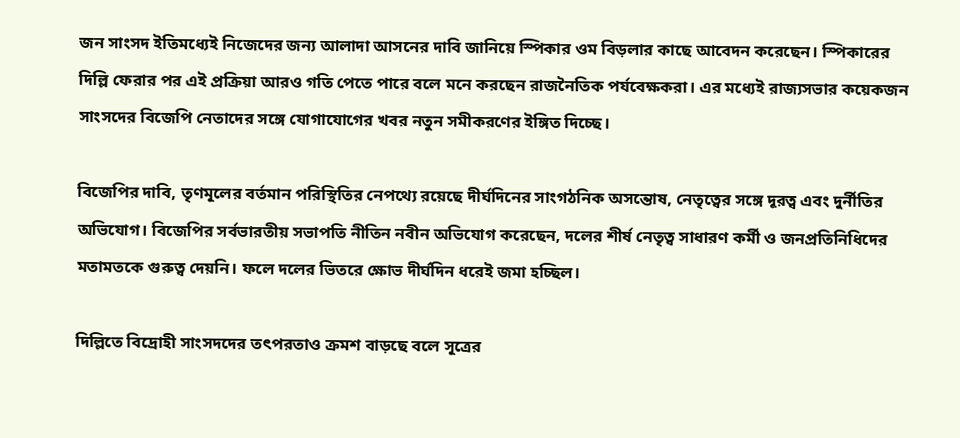জন সাংসদ ইতিমধ্যেই নিজেদের জন্য আলাদা আসনের দাবি জানিয়ে স্পিকার ওম বিড়লার কাছে আবেদন করেছেন। স্পিকারের দিল্লি ফেরার পর এই প্রক্রিয়া আরও গতি পেতে পারে বলে মনে করছেন রাজনৈতিক পর্যবেক্ষকরা। এর মধ্যেই রাজ্যসভার কয়েকজন সাংসদের বিজেপি নেতাদের সঙ্গে যোগাযোগের খবর নতুন সমীকরণের ইঙ্গিত দিচ্ছে।

বিজেপির দাবি, তৃণমূলের বর্তমান পরিস্থিতির নেপথ্যে রয়েছে দীর্ঘদিনের সাংগঠনিক অসন্তোষ, নেতৃত্বের সঙ্গে দূরত্ব এবং দুর্নীতির অভিযোগ। বিজেপির সর্বভারতীয় সভাপতি নীতিন নবীন অভিযোগ করেছেন, দলের শীর্ষ নেতৃত্ব সাধারণ কর্মী ও জনপ্রতিনিধিদের মতামতকে গুরুত্ব দেয়নি। ফলে দলের ভিতরে ক্ষোভ দীর্ঘদিন ধরেই জমা হচ্ছিল।

দিল্লিতে বিদ্রোহী সাংসদদের তৎপরতাও ক্রমশ বাড়ছে বলে সূত্রের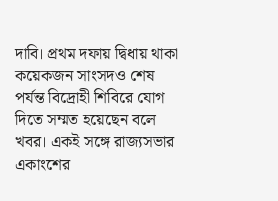দাবি। প্রথম দফায় দ্বিধায় থাকা কয়েকজন সাংসদও শেষ পর্যন্ত বিদ্রোহী শিবিরে যোগ দিতে সম্মত হয়েছেন বলে খবর। একই সঙ্গে রাজ্যসভার একাংশের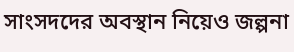সাংসদদের অবস্থান নিয়েও জল্পনা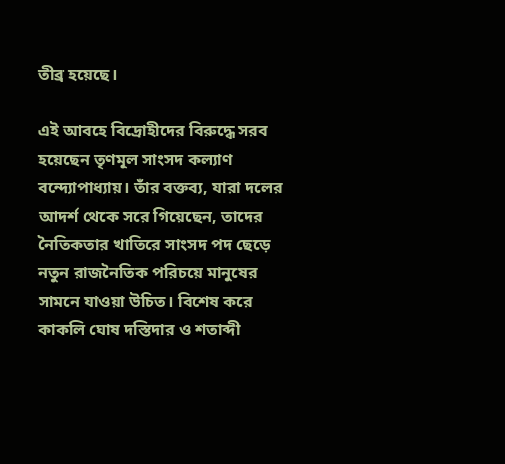তীব্র হয়েছে।

এই আবহে বিদ্রোহীদের বিরুদ্ধে সরব হয়েছেন তৃণমূল সাংসদ কল্যাণ বন্দ্যোপাধ্যায়। তাঁর বক্তব্য, যারা দলের আদর্শ থেকে সরে গিয়েছেন, তাদের নৈতিকতার খাতিরে সাংসদ পদ ছেড়ে নতুন রাজনৈতিক পরিচয়ে মানুষের সামনে যাওয়া উচিত। বিশেষ করে কাকলি ঘোষ দস্তিদার ও শতাব্দী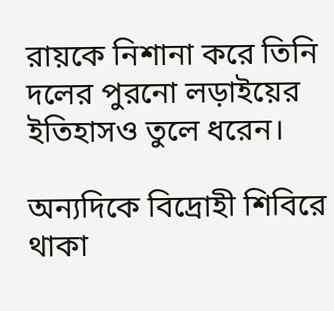রায়কে নিশানা করে তিনি দলের পুরনো লড়াইয়ের ইতিহাসও তুলে ধরেন।

অন্যদিকে বিদ্রোহী শিবিরে থাকা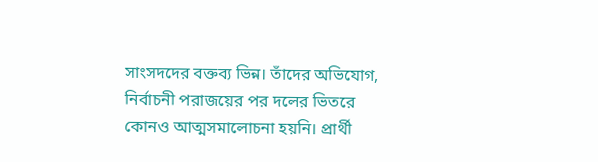সাংসদদের বক্তব্য ভিন্ন। তাঁদের অভিযোগ, নির্বাচনী পরাজয়ের পর দলের ভিতরে কোনও আত্মসমালোচনা হয়নি। প্রার্থী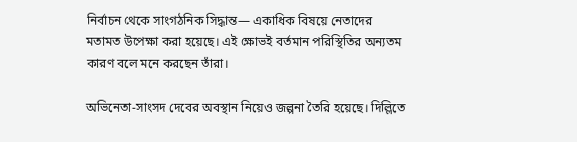নির্বাচন থেকে সাংগঠনিক সিদ্ধান্ত— একাধিক বিষয়ে নেতাদের মতামত উপেক্ষা করা হয়েছে। এই ক্ষোভই বর্তমান পরিস্থিতির অন্যতম কারণ বলে মনে করছেন তাঁরা।

অভিনেতা-সাংসদ দেবের অবস্থান নিয়েও জল্পনা তৈরি হয়েছে। দিল্লিতে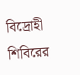বিদ্রোহী শিবিরের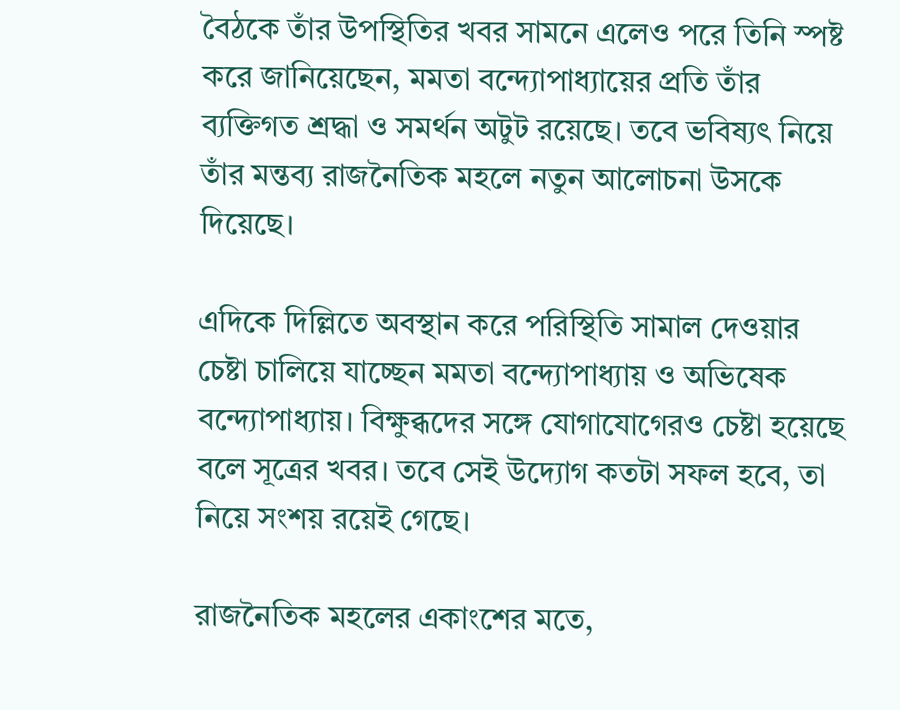বৈঠকে তাঁর উপস্থিতির খবর সামনে এলেও পরে তিনি স্পষ্ট করে জানিয়েছেন, মমতা বন্দ্যোপাধ্যায়ের প্রতি তাঁর ব্যক্তিগত শ্রদ্ধা ও সমর্থন অটুট রয়েছে। তবে ভবিষ্যৎ নিয়ে তাঁর মন্তব্য রাজনৈতিক মহলে নতুন আলোচনা উসকে দিয়েছে।

এদিকে দিল্লিতে অবস্থান করে পরিস্থিতি সামাল দেওয়ার চেষ্টা চালিয়ে যাচ্ছেন মমতা বন্দ্যোপাধ্যায় ও অভিষেক বন্দ্যোপাধ্যায়। বিক্ষুব্ধদের সঙ্গে যোগাযোগেরও চেষ্টা হয়েছে বলে সূত্রের খবর। তবে সেই উদ্যোগ কতটা সফল হবে, তা নিয়ে সংশয় রয়েই গেছে।

রাজনৈতিক মহলের একাংশের মতে,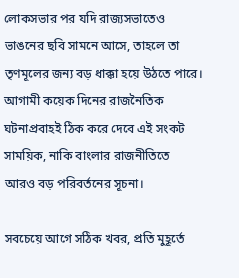লোকসভার পর যদি রাজ্যসভাতেও ভাঙনের ছবি সামনে আসে, তাহলে তা তৃণমূলের জন্য বড় ধাক্কা হয়ে উঠতে পারে। আগামী কয়েক দিনের রাজনৈতিক ঘটনাপ্রবাহই ঠিক করে দেবে এই সংকট সাময়িক, নাকি বাংলার রাজনীতিতে আরও বড় পরিবর্তনের সূচনা।

সবচেয়ে আগে সঠিক খবর, প্রতি মুহূর্তে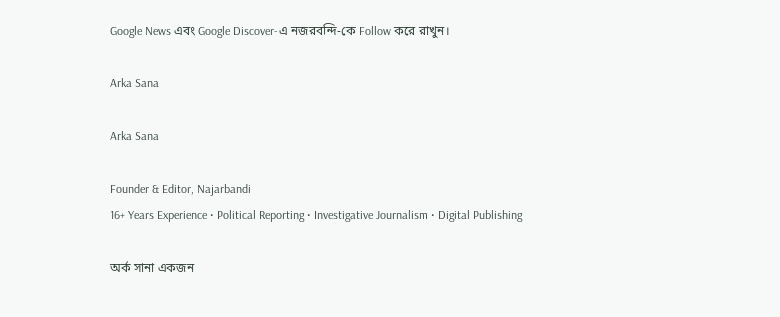Google News এবং Google Discover-এ নজরবন্দি-কে Follow করে রাখুন।

Arka Sana

Arka Sana

Founder & Editor, Najarbandi
16+ Years Experience • Political Reporting • Investigative Journalism • Digital Publishing

অর্ক সানা একজন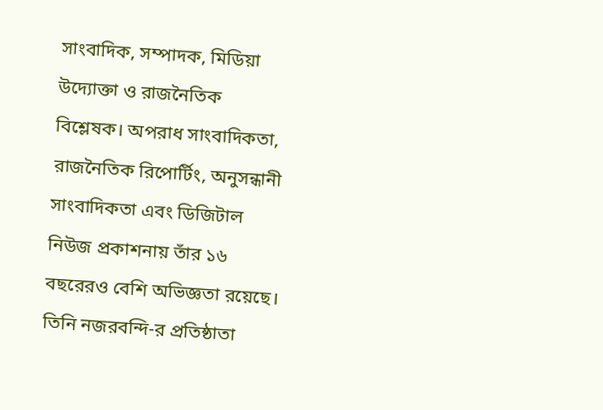সাংবাদিক, সম্পাদক, মিডিয়া উদ্যোক্তা ও রাজনৈতিক বিশ্লেষক। অপরাধ সাংবাদিকতা, রাজনৈতিক রিপোর্টিং, অনুসন্ধানী সাংবাদিকতা এবং ডিজিটাল নিউজ প্রকাশনায় তাঁর ১৬ বছরেরও বেশি অভিজ্ঞতা রয়েছে। তিনি নজরবন্দি-র প্রতিষ্ঠাতা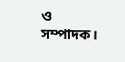ও সম্পাদক।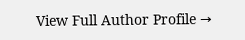View Full Author Profile →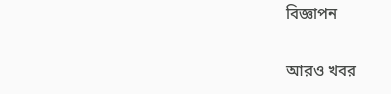বিজ্ঞাপন

আরও খবর